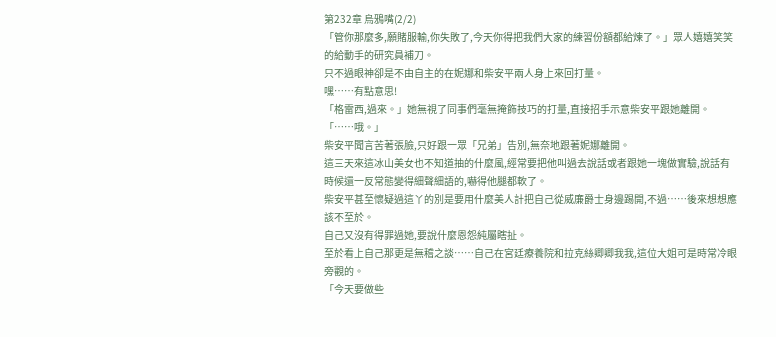第232章 烏鴉嘴(2/2)
「管你那麼多,願賭服輸,你失敗了,今天你得把我們大家的練習份額都給煉了。」眾人嬉嬉笑笑的給動手的研究員補刀。
只不過眼神卻是不由自主的在妮娜和柴安平兩人身上來回打量。
嘿……有點意思!
「格雷西,過來。」她無視了同事們毫無掩飾技巧的打量,直接招手示意柴安平跟她離開。
「……哦。」
柴安平聞言苦著張臉,只好跟一眾「兄弟」告別,無奈地跟著妮娜離開。
這三天來這冰山美女也不知道抽的什麼風,經常要把他叫過去說話或者跟她一塊做實驗,說話有時候還一反常態變得細聲細語的,嚇得他腿都軟了。
柴安平甚至懷疑過這丫的別是要用什麼美人計把自己從威廉爵士身邊踢開,不過……後來想想應該不至於。
自己又沒有得罪過她,要說什麼恩怨純屬瞎扯。
至於看上自己那更是無稽之談……自己在宮廷療養院和拉克絲卿卿我我,這位大姐可是時常冷眼旁觀的。
「今天要做些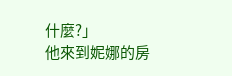什麼?」
他來到妮娜的房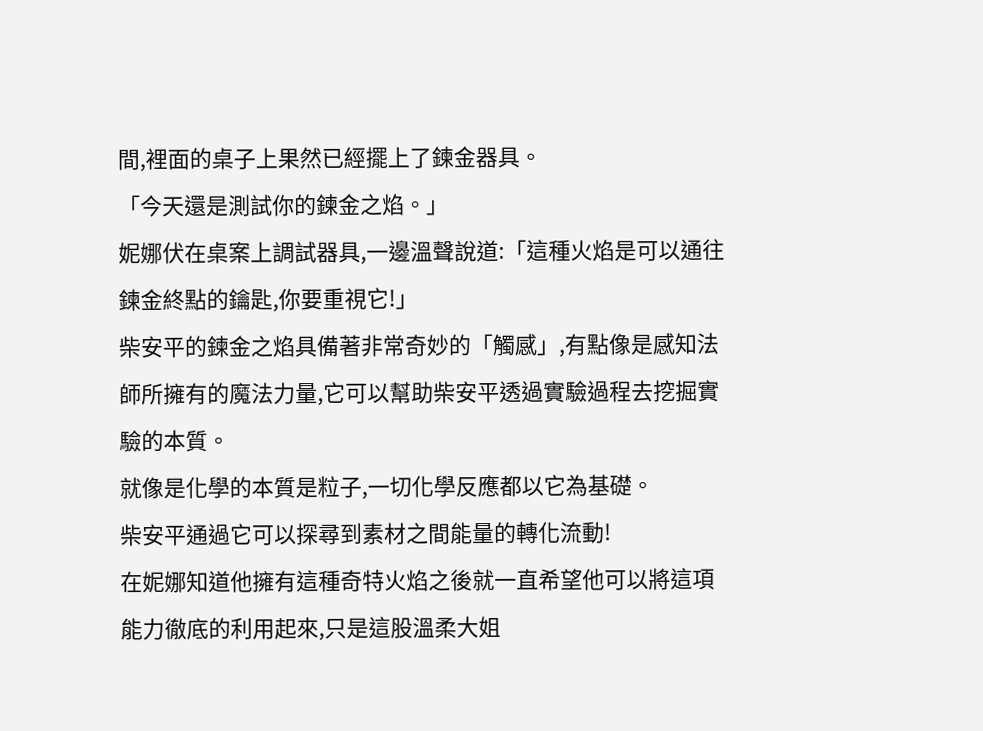間,裡面的桌子上果然已經擺上了鍊金器具。
「今天還是測試你的鍊金之焰。」
妮娜伏在桌案上調試器具,一邊溫聲說道:「這種火焰是可以通往鍊金終點的鑰匙,你要重視它!」
柴安平的鍊金之焰具備著非常奇妙的「觸感」,有點像是感知法師所擁有的魔法力量,它可以幫助柴安平透過實驗過程去挖掘實驗的本質。
就像是化學的本質是粒子,一切化學反應都以它為基礎。
柴安平通過它可以探尋到素材之間能量的轉化流動!
在妮娜知道他擁有這種奇特火焰之後就一直希望他可以將這項能力徹底的利用起來,只是這股溫柔大姐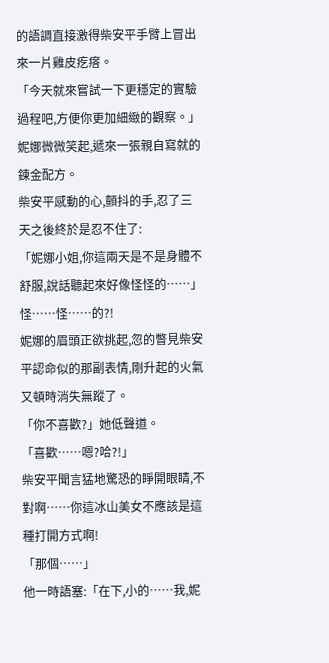的語調直接激得柴安平手臂上冒出來一片雞皮疙瘩。
「今天就來嘗試一下更穩定的實驗過程吧,方便你更加細緻的觀察。」
妮娜微微笑起,遞來一張親自寫就的鍊金配方。
柴安平感動的心,顫抖的手,忍了三天之後終於是忍不住了:
「妮娜小姐,你這兩天是不是身體不舒服,說話聽起來好像怪怪的……」
怪……怪……的?!
妮娜的眉頭正欲挑起,忽的瞥見柴安平認命似的那副表情,剛升起的火氣又頓時消失無蹤了。
「你不喜歡?」她低聲道。
「喜歡……嗯?哈?!」
柴安平聞言猛地驚恐的睜開眼睛,不對啊……你這冰山美女不應該是這種打開方式啊!
「那個……」
他一時語塞:「在下,小的……我,妮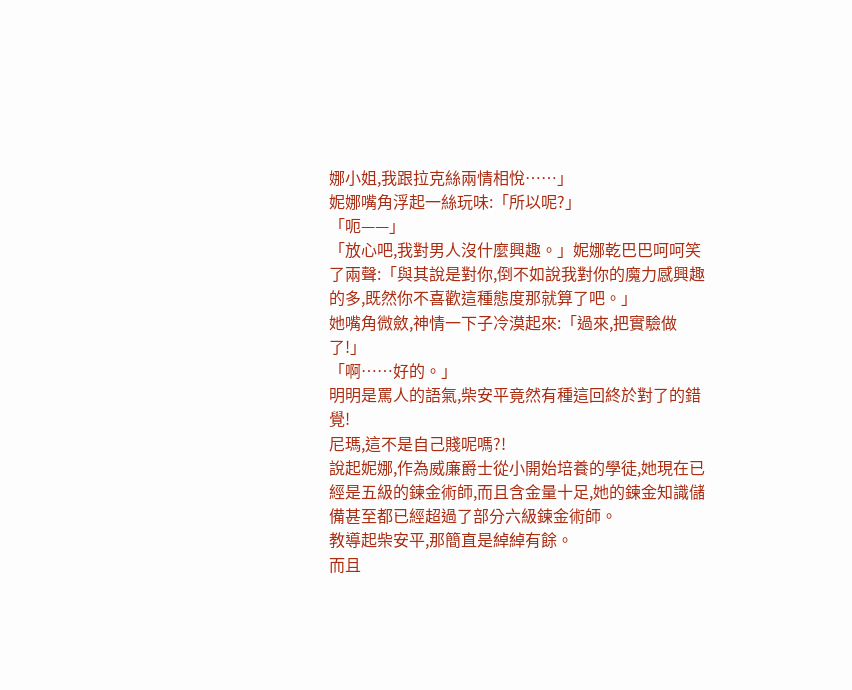娜小姐,我跟拉克絲兩情相悅……」
妮娜嘴角浮起一絲玩味:「所以呢?」
「呃——」
「放心吧,我對男人沒什麼興趣。」妮娜乾巴巴呵呵笑了兩聲:「與其說是對你,倒不如說我對你的魔力感興趣的多,既然你不喜歡這種態度那就算了吧。」
她嘴角微斂,神情一下子冷漠起來:「過來,把實驗做了!」
「啊……好的。」
明明是罵人的語氣,柴安平竟然有種這回終於對了的錯覺!
尼瑪,這不是自己賤呢嗎?!
說起妮娜,作為威廉爵士從小開始培養的學徒,她現在已經是五級的鍊金術師,而且含金量十足,她的鍊金知識儲備甚至都已經超過了部分六級鍊金術師。
教導起柴安平,那簡直是綽綽有餘。
而且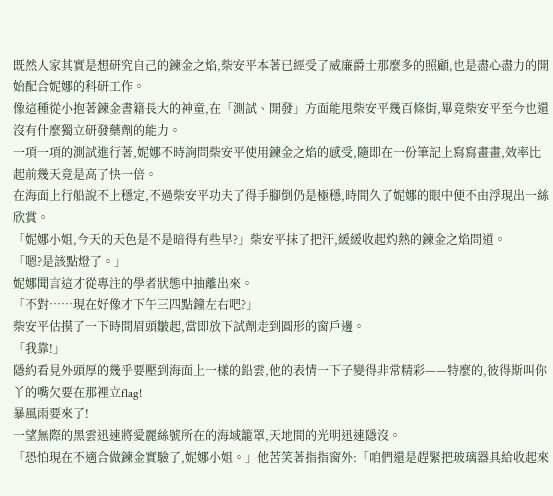既然人家其實是想研究自己的鍊金之焰,柴安平本著已經受了威廉爵士那麼多的照顧,也是盡心盡力的開始配合妮娜的科研工作。
像這種從小抱著鍊金書籍長大的神童,在「測試、開發」方面能甩柴安平幾百條街,畢竟柴安平至今也還沒有什麼獨立研發藥劑的能力。
一項一項的測試進行著,妮娜不時詢問柴安平使用鍊金之焰的感受,隨即在一份筆記上寫寫畫畫,效率比起前幾天竟是高了快一倍。
在海面上行船說不上穩定,不過柴安平功夫了得手腳倒仍是極穩,時間久了妮娜的眼中便不由浮現出一絲欣賞。
「妮娜小姐,今天的天色是不是暗得有些早?」柴安平抹了把汗,緩緩收起灼熱的鍊金之焰問道。
「嗯?是該點燈了。」
妮娜聞言這才從專注的學者狀態中抽離出來。
「不對……現在好像才下午三四點鐘左右吧?」
柴安平估摸了一下時間眉頭皺起,當即放下試劑走到圓形的窗戶邊。
「我靠!」
隱約看見外頭厚的幾乎要壓到海面上一樣的鉛雲,他的表情一下子變得非常精彩——特麼的,彼得斯叫你丫的嘴欠要在那裡立flag!
暴風雨要來了!
一望無際的黑雲迅速將愛麗絲號所在的海域籠罩,天地間的光明迅速隱沒。
「恐怕現在不適合做鍊金實驗了,妮娜小姐。」他苦笑著指指窗外:「咱們還是趕緊把玻璃器具給收起來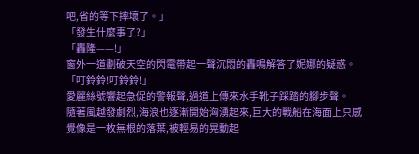吧,省的等下摔壞了。」
「發生什麼事了?」
「轟隆——!」
窗外一道劃破天空的閃電帶起一聲沉悶的轟鳴解答了妮娜的疑惑。
「叮鈴鈴!叮鈴鈴!」
愛麗絲號響起急促的警報聲,過道上傳來水手靴子踩踏的腳步聲。
隨著風越發劇烈,海浪也逐漸開始洶湧起來,巨大的戰船在海面上只感覺像是一枚無根的落葉,被輕易的晃動起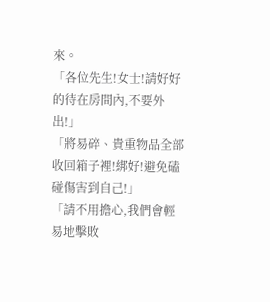來。
「各位先生!女士!請好好的待在房間內,不要外出!」
「將易碎、貴重物品全部收回箱子裡!綁好!避免磕碰傷害到自己!」
「請不用擔心,我們會輕易地擊敗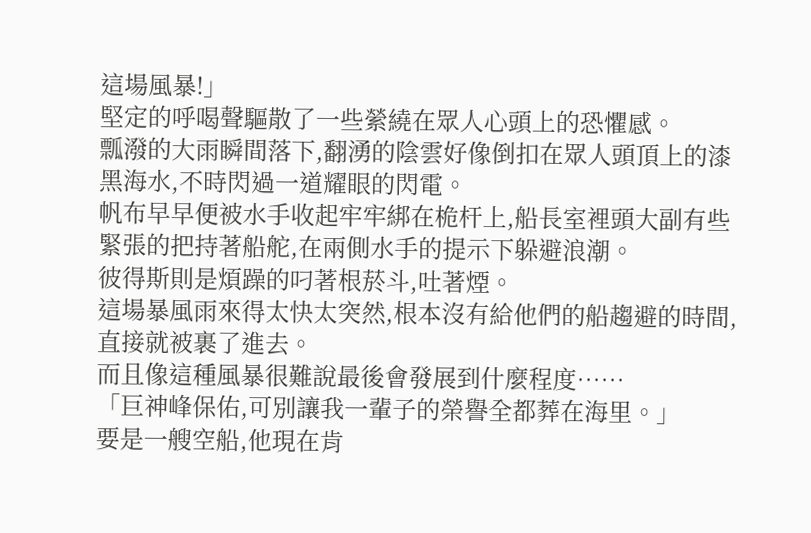這場風暴!」
堅定的呼喝聲驅散了一些縈繞在眾人心頭上的恐懼感。
瓢潑的大雨瞬間落下,翻湧的陰雲好像倒扣在眾人頭頂上的漆黑海水,不時閃過一道耀眼的閃電。
帆布早早便被水手收起牢牢綁在桅杆上,船長室裡頭大副有些緊張的把持著船舵,在兩側水手的提示下躲避浪潮。
彼得斯則是煩躁的叼著根菸斗,吐著煙。
這場暴風雨來得太快太突然,根本沒有給他們的船趨避的時間,直接就被裹了進去。
而且像這種風暴很難說最後會發展到什麼程度……
「巨神峰保佑,可別讓我一輩子的榮譽全都葬在海里。」
要是一艘空船,他現在肯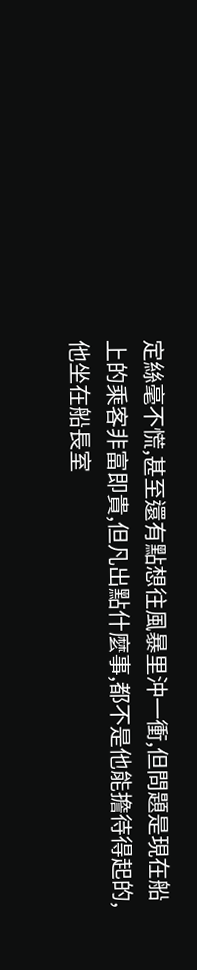定絲毫不慌,甚至還有點想往風暴里沖一衝,但問題是現在船上的乘客非富即貴,但凡出點什麼事,都不是他能擔待得起的,他坐在船長室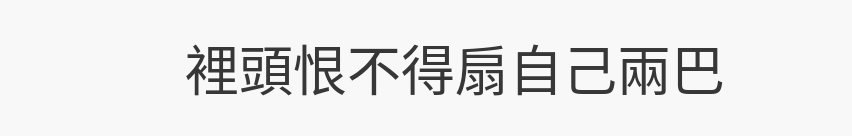裡頭恨不得扇自己兩巴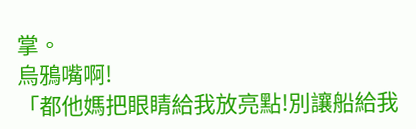掌。
烏鴉嘴啊!
「都他媽把眼睛給我放亮點!別讓船給我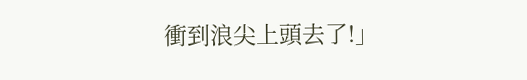衝到浪尖上頭去了!」